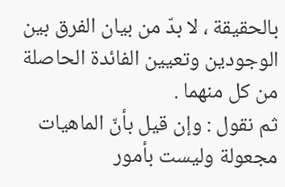بالحقيقة ، لا بدّ من بيان الفرق بين الوجودين وتعيين الفائدة الحاصلة من كل منهما .
ثم نقول : وإن قيل بأنّ الماهيات مجعولة وليست بأمور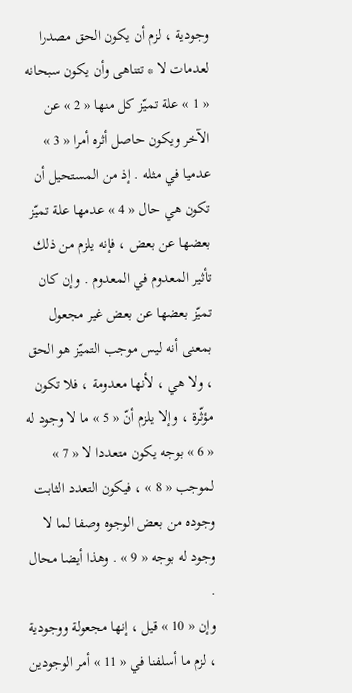وجودية ، لزم أن يكون الحق مصدرا لعدمات لا * تتناهى وأن يكون سبحانه « 1 » علة تميّز كل منها « 2 » عن الآخر ويكون حاصل أثره أمرا « 3 » عدميا في مثله . إذ من المستحيل أن تكون هي حال « 4 » عدمها علة تميّز بعضها عن بعض ، فإنه يلزم من ذلك تأثير المعدوم في المعدوم . وإن كان تميّز بعضها عن بعض غير مجعول بمعنى أنه ليس موجب التميّز هو الحق ، ولا هي ، لأنها معدومة ، فلا تكون مؤثّرة ، وإلا يلزم أنّ « 5 » ما لا وجود له « 6 » بوجه يكون متعددا لا « 7 » لموجب « 8 » ، فيكون التعدد الثابت وجوده من بعض الوجوه وصفا لما لا وجود له بوجه « 9 » . وهذا أيضا محال .
وإن « 10 » قيل ، إنها مجعولة ووجودية ، لزم ما أسلفنا في « 11 » أمر الوجودين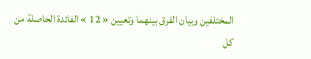المختلفين وبيان الفرق بينهما وتعيين « 12 » الفائدة الحاصلة من كل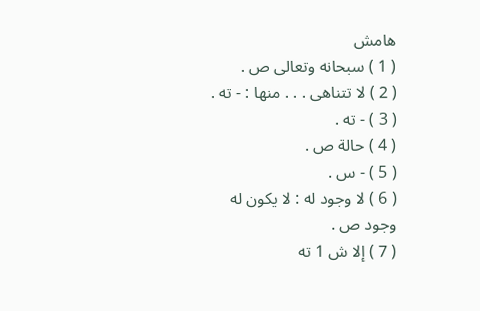هامش
( 1 ) سبحانه وتعالى ص .
( 2 ) لا تتناهى . . . منها : - ته .
( 3 ) - ته .
( 4 ) حالة ص .
( 5 ) - س .
( 6 ) لا وجود له : لا يكون له وجود ص .
( 7 ) إلا ش 1 ته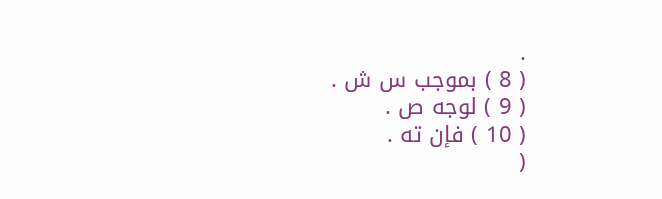.
( 8 ) بموجب س ش .
( 9 ) لوجه ص .
( 10 ) فإن ته .
(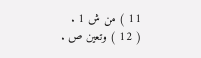11 ) من ش 1 .
( 12 ) وتعين ص .